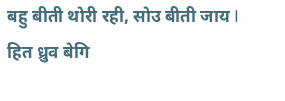बहु बीती थोरी रही, सोउ बीती जाय I
हित ध्रुव बेगि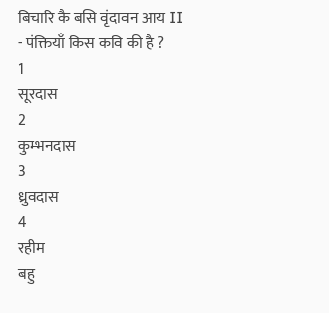बिचारि कै बसि वृंदावन आय II
- पंक्तियाँ किस कवि की है ?
1
सूरदास
2
कुम्भनदास
3
ध्रुवदास
4
रहीम
बहु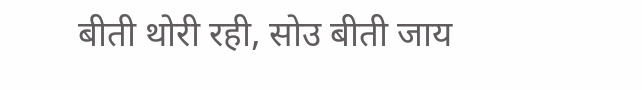बीती थोरी रही, सोउ बीती जाय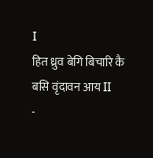I
हित ध्रुव बेगि बिचारि कै बसि वृंदावन आय II
-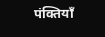पंक्तियाँ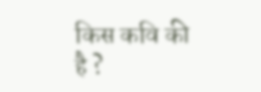किस कवि की है ?